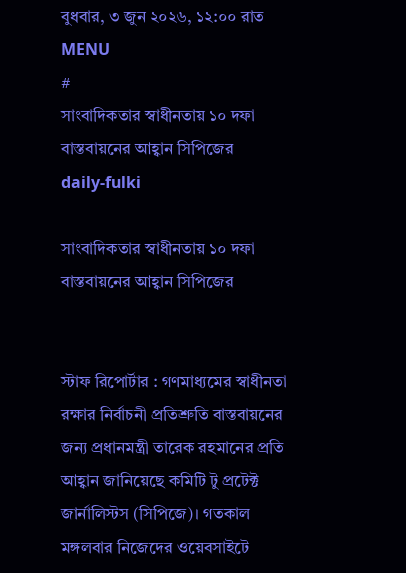বুধবার, ৩ জুন ২০২৬, ১২:০০ রাত
MENU
#
সাংবাদিকতার স্বাধীনতায় ১০ দফা বাস্তবায়নের আহ্বান সিপিজের
daily-fulki

সাংবাদিকতার স্বাধীনতায় ১০ দফা বাস্তবায়নের আহ্বান সিপিজের


স্টাফ রিপোর্টার : গণমাধ্যমের স্বাধীনতা রক্ষার নির্বাচনী প্রতিশ্রুতি বাস্তবায়নের জন্য প্রধানমন্ত্রী তারেক রহমানের প্রতি আহ্বান জানিয়েছে কমিটি টু প্রটেক্ট জার্নালিস্টস (সিপিজে)। গতকাল মঙ্গলবার নিজেদের ওয়েবসাইটে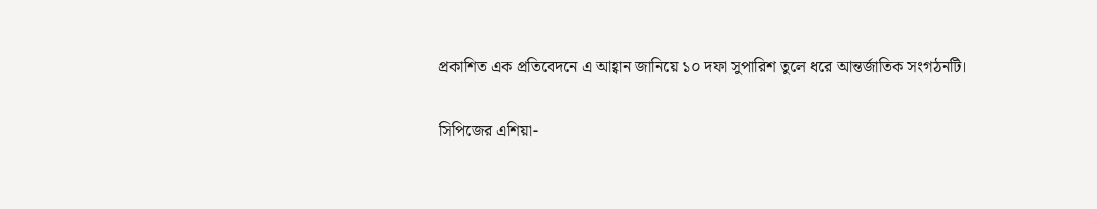প্রকাশিত এক প্রতিবেদনে এ আহ্বান জানিয়ে ১০ দফা সুপারিশ তুলে ধরে আন্তর্জাতিক সংগঠনটি।

সিপিজের এশিয়া-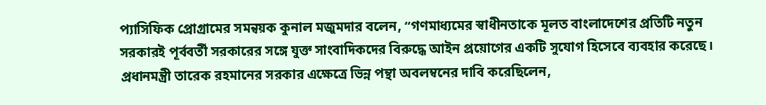প্যাসিফিক প্রোগ্রামের সমন্বয়ক কুনাল মজুমদার বলেন, ‘‘গণমাধ্যমের স্বাধীনতাকে মূলত বাংলাদেশের প্রতিটি নতুন সরকারই পূর্ববর্তী সরকারের সঙ্গে যুক্ত সাংবাদিকদের বিরুদ্ধে আইন প্রয়োগের একটি সুযোগ হিসেবে ব্যবহার করেছে। প্রধানমন্ত্রী তারেক রহমানের সরকার এক্ষেত্রে ভিন্ন পন্থা অবলম্বনের দাবি করেছিলেন,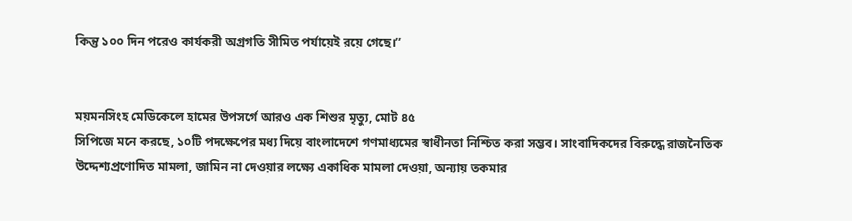কিন্তু ১০০ দিন পরেও কার্যকরী অগ্রগতি সীমিত পর্যায়েই রয়ে গেছে।’’


ময়মনসিংহ মেডিকেলে হামের উপসর্গে আরও এক শিশুর মৃত্যু, মোট ৪৫
সিপিজে মনে করছে, ১০টি পদক্ষেপের মধ্য দিয়ে বাংলাদেশে গণমাধ্যমের স্বাধীনতা নিশ্চিত করা সম্ভব। সাংবাদিকদের বিরুদ্ধে রাজনৈতিক উদ্দেশ্যপ্রণোদিত মামলা, জামিন না দেওয়ার লক্ষ্যে একাধিক মামলা দেওয়া, অন্যায় তকমার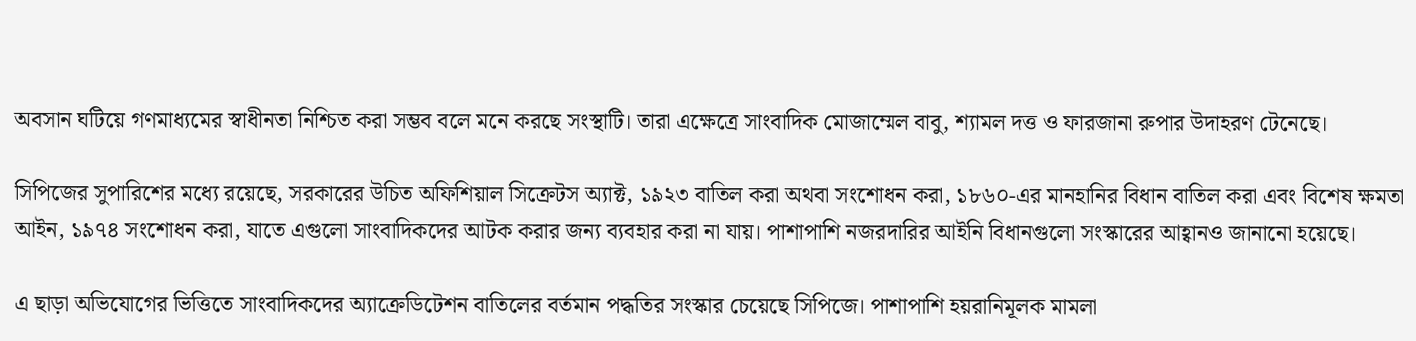অবসান ঘটিয়ে গণমাধ্যমের স্বাধীনতা নিশ্চিত করা সম্ভব বলে মনে করছে সংস্থাটি। তারা এক্ষেত্রে সাংবাদিক মোজাম্মেল বাবু, শ্যামল দত্ত ও ফারজানা রুপার উদাহরণ টেনেছে।

সিপিজের সুপারিশের মধ্যে রয়েছে, সরকারের উচিত অফিশিয়াল সিক্রেটস অ্যাক্ট, ১৯২৩ বাতিল করা অথবা সংশোধন করা, ১৮৬০-এর মানহানির বিধান বাতিল করা এবং বিশেষ ক্ষমতা আইন, ১৯৭৪ সংশোধন করা, যাতে এগুলো সাংবাদিকদের আটক করার জন্য ব্যবহার করা না যায়। পাশাপাশি নজরদারির আইনি বিধানগুলো সংস্কারের আহ্বানও জানানো হয়েছে।

এ ছাড়া অভিযোগের ভিত্তিতে সাংবাদিকদের অ্যাক্রেডিটেশন বাতিলের বর্তমান পদ্ধতির সংস্কার চেয়েছে সিপিজে। পাশাপাশি হয়রানিমূলক মামলা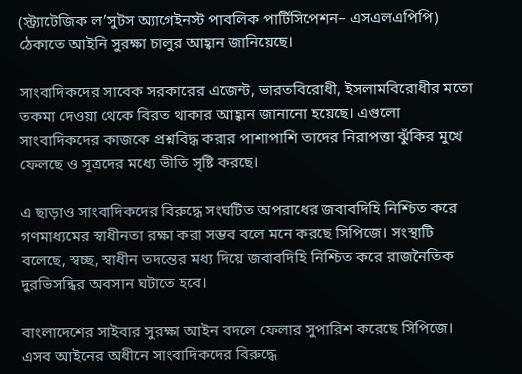(স্ট্র্যাটেজিক ল’সুটস অ্যাগেইনস্ট পাবলিক পার্টিসিপেশন– এসএলএপিপি) ঠেকাতে আইনি সুরক্ষা চালুর আহ্বান জানিয়েছে।

সাংবাদিকদের সাবেক সরকারের এজেন্ট, ভারতবিরোধী, ইসলামবিরোধীর মতো তকমা দেওয়া থেকে বিরত থাকার আহ্বান জানানো হয়েছে। এগুলো সাংবাদিকদের কাজকে প্রশ্নবিদ্ধ করার পাশাপাশি তাদের নিরাপত্তা ঝুঁকির মুখে ফেলছে ও সূত্রদের মধ্যে ভীতি সৃষ্টি করছে।

এ ছাড়াও সাংবাদিকদের বিরুদ্ধে সংঘটিত অপরাধের জবাবদিহি নিশ্চিত করে গণমাধ্যমের স্বাধীনতা রক্ষা করা সম্ভব বলে মনে করছে সিপিজে। সংস্থাটি বলেছে, স্বচ্ছ, স্বাধীন তদন্তের মধ্য দিয়ে জবাবদিহি নিশ্চিত করে রাজনৈতিক দুরভিসন্ধির অবসান ঘটাতে হবে।

বাংলাদেশের সাইবার সুরক্ষা আইন বদলে ফেলার সুপারিশ করেছে সিপিজে। এসব আইনের অধীনে সাংবাদিকদের বিরুদ্ধে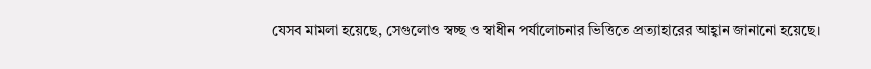যেসব মামলা হয়েছে, সেগুলোও স্বচ্ছ ও স্বাধীন পর্যালোচনার ভিত্তিতে প্রত্যাহারের আহ্বান জানানো হয়েছে।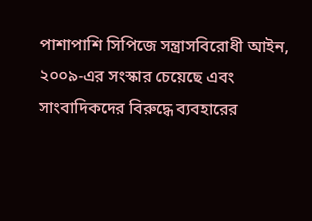পাশাপাশি সিপিজে সন্ত্রাসবিরোধী আইন, ২০০৯-এর সংস্কার চেয়েছে এবং সাংবাদিকদের বিরুদ্ধে ব্যবহারের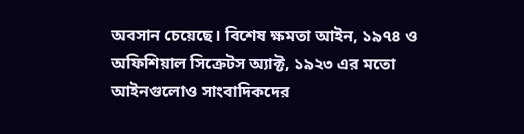অবসান চেয়েছে। বিশেষ ক্ষমতা আইন, ১৯৭৪ ও অফিশিয়াল সিক্রেটস অ্যাক্ট, ১৯২৩ এর মতো আইনগুলোও সাংবাদিকদের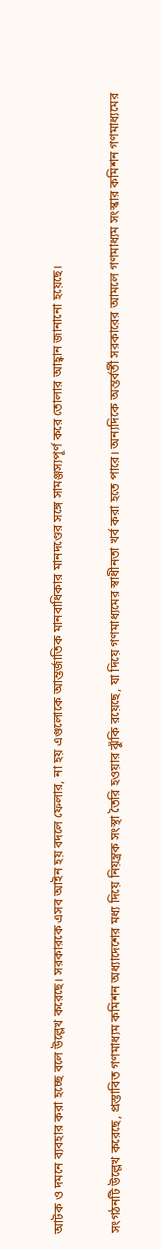আটক ও দমনে ব্যবহার করা হচ্ছে বলে উল্লেখ করেছে। সরকারকে এসব আইন হয় বদলে ফেলার, না হয় এগুলোকে আন্তর্জাতিক মানবাধিকার মানদণ্ডের সঙ্গে সামঞ্জস্যপূর্ণ করে তোলার আহ্বান জানানো হয়েছে।

সংগঠনটি উল্লেখ করেছে, প্রস্তাবিত গণমাধ্যম কমিশন অধ্যাদেশের মধ্য দিয়ে নিয়ন্ত্রক সংস্থা তৈরি হওয়ার ঝুঁকি রয়েছে, যা দিয়ে গণমাধ্যমের স্বাধীনতা খর্ব করা হতে পারে। অন্যদিকে অন্তর্বর্তী সরকারের আমলে গণমাধ্যম সংস্কার কমিশন গণমাধ্যমের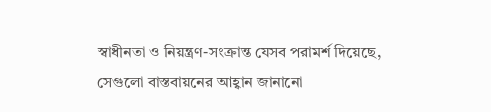স্বাধীনতা ও নিয়ন্ত্রণ-সংক্রান্ত যেসব পরামর্শ দিয়েছে, সেগুলো বাস্তবায়নের আহ্বান জানানো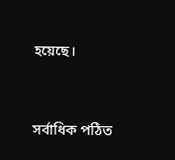হয়েছে।



সর্বাধিক পঠিত